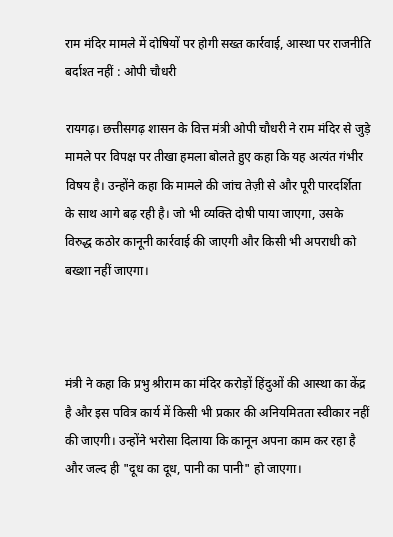राम मंदिर मामले में दोषियों पर होगी सख्त कार्रवाई, आस्था पर राजनीति बर्दाश्त नहीं : ओपी चौधरी

रायगढ़। छत्तीसगढ़ शासन के वित्त मंत्री ओपी चौधरी ने राम मंदिर से जुड़े मामले पर विपक्ष पर तीखा हमला बोलते हुए कहा कि यह अत्यंत गंभीर विषय है। उन्होंने कहा कि मामले की जांच तेज़ी से और पूरी पारदर्शिता के साथ आगे बढ़ रही है। जो भी व्यक्ति दोषी पाया जाएगा, उसके विरुद्ध कठोर कानूनी कार्रवाई की जाएगी और किसी भी अपराधी को बख्शा नहीं जाएगा।



मंत्री ने कहा कि प्रभु श्रीराम का मंदिर करोड़ों हिंदुओं की आस्था का केंद्र है और इस पवित्र कार्य में किसी भी प्रकार की अनियमितता स्वीकार नहीं की जाएगी। उन्होंने भरोसा दिलाया कि कानून अपना काम कर रहा है और जल्द ही "दूध का दूध, पानी का पानी" हो जाएगा।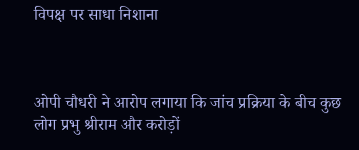विपक्ष पर साधा निशाना



ओपी चौधरी ने आरोप लगाया कि जांच प्रक्रिया के बीच कुछ लोग प्रभु श्रीराम और करोड़ों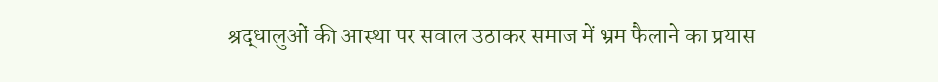श्रद्धालुओं की आस्था पर सवाल उठाकर समाज में भ्रम फैलाने का प्रयास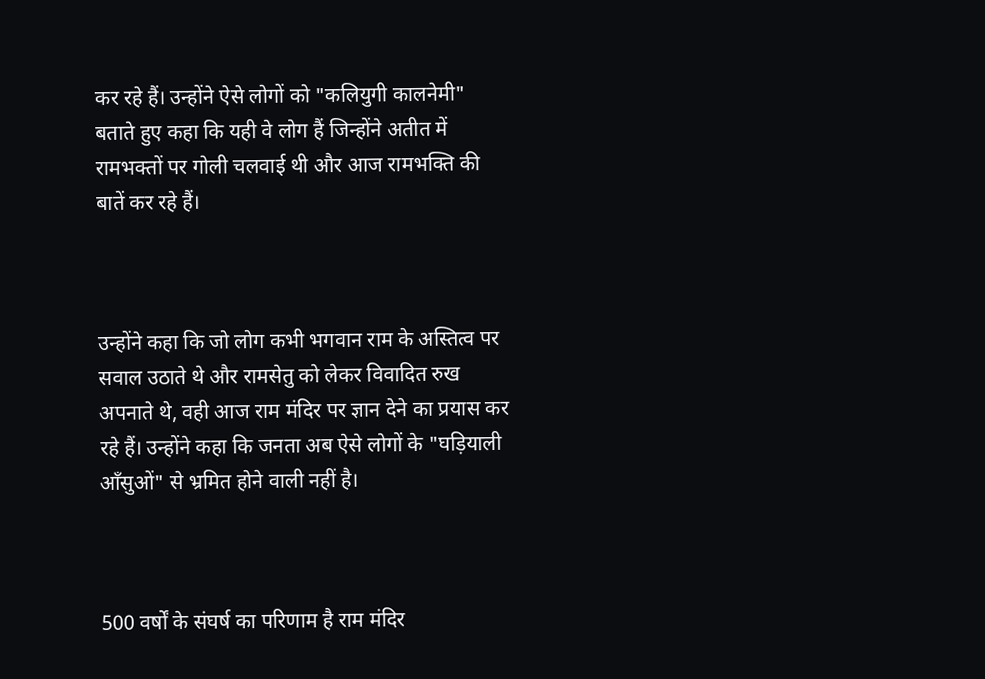कर रहे हैं। उन्होंने ऐसे लोगों को "कलियुगी कालनेमी" बताते हुए कहा कि यही वे लोग हैं जिन्होंने अतीत में रामभक्तों पर गोली चलवाई थी और आज रामभक्ति की बातें कर रहे हैं।



उन्होंने कहा कि जो लोग कभी भगवान राम के अस्तित्व पर सवाल उठाते थे और रामसेतु को लेकर विवादित रुख अपनाते थे, वही आज राम मंदिर पर ज्ञान देने का प्रयास कर रहे हैं। उन्होंने कहा कि जनता अब ऐसे लोगों के "घड़ियाली आँसुओं" से भ्रमित होने वाली नहीं है।



500 वर्षों के संघर्ष का परिणाम है राम मंदिर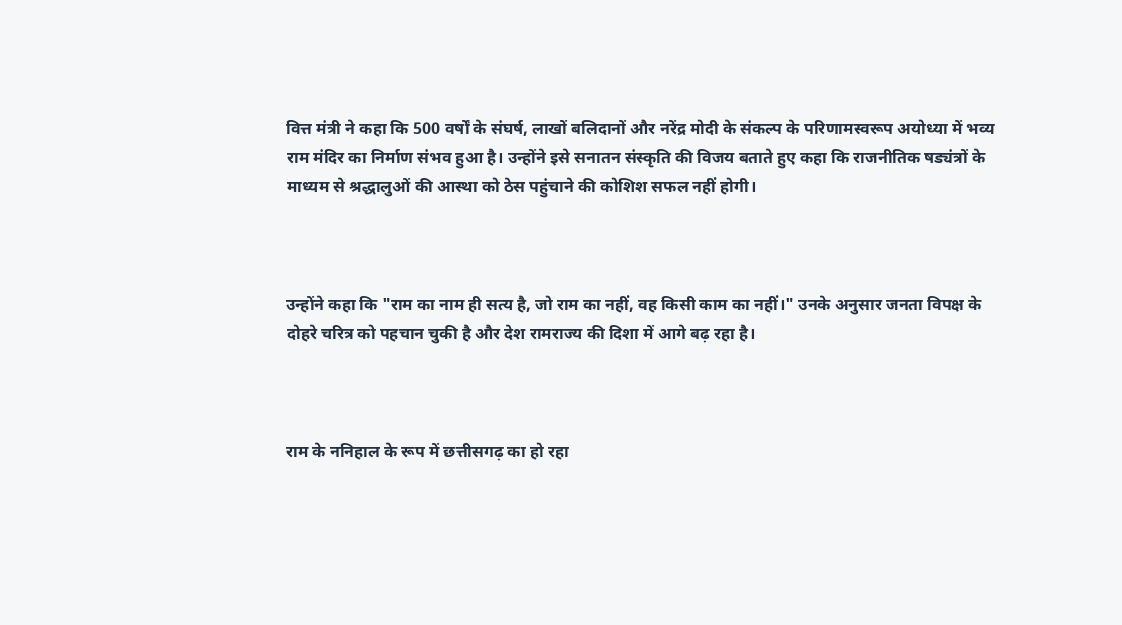वित्त मंत्री ने कहा कि 500 वर्षों के संघर्ष, लाखों बलिदानों और नरेंद्र मोदी के संकल्प के परिणामस्वरूप अयोध्या में भव्य राम मंदिर का निर्माण संभव हुआ है। उन्होंने इसे सनातन संस्कृति की विजय बताते हुए कहा कि राजनीतिक षड्यंत्रों के माध्यम से श्रद्धालुओं की आस्था को ठेस पहुंचाने की कोशिश सफल नहीं होगी।



उन्होंने कहा कि "राम का नाम ही सत्य है, जो राम का नहीं, वह किसी काम का नहीं।" उनके अनुसार जनता विपक्ष के दोहरे चरित्र को पहचान चुकी है और देश रामराज्य की दिशा में आगे बढ़ रहा है।



राम के ननिहाल के रूप में छत्तीसगढ़ का हो रहा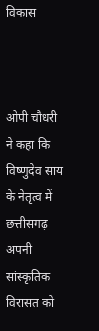विकास



ओपी चौधरी ने कहा कि विष्णुदेव साय के नेतृत्व में छत्तीसगढ़ अपनी सांस्कृतिक विरासत को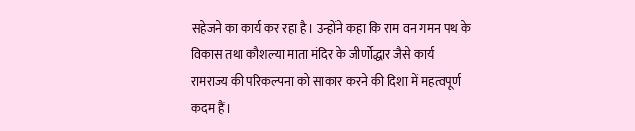सहेजने का कार्य कर रहा है। उन्होंने कहा कि राम वन गमन पथ के विकास तथा कौशल्या माता मंदिर के जीर्णोद्धार जैसे कार्य रामराज्य की परिकल्पना को साकार करने की दिशा में महत्वपूर्ण कदम हैं।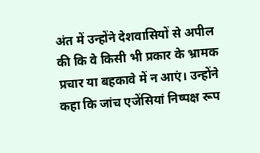अंत में उन्होंने देशवासियों से अपील की कि वे किसी भी प्रकार के भ्रामक प्रचार या बहकावे में न आएं। उन्होंने कहा कि जांच एजेंसियां निष्पक्ष रूप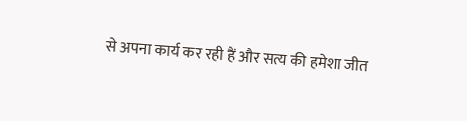से अपना कार्य कर रही हैं और सत्य की हमेशा जीत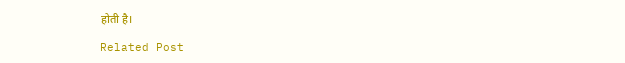होती है।

Related Post